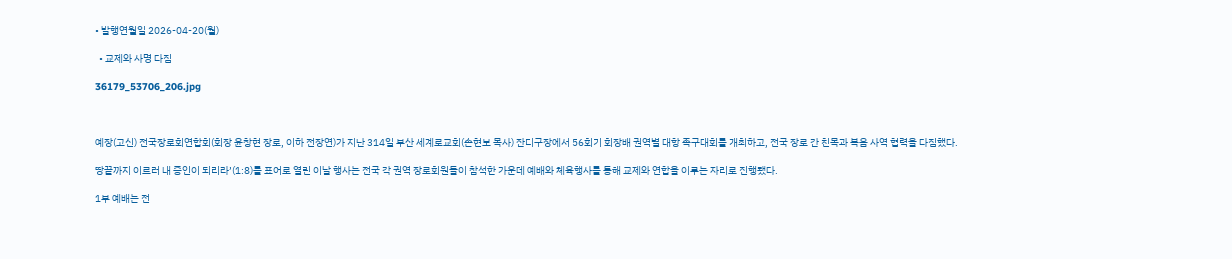• 발행연월일 2026-04-20(월)

  • 교제와 사명 다짐

36179_53706_206.jpg



예장(고신) 전국장로회연합회(회장 윤창현 장로, 이하 전장연)가 지난 314일 부산 세계로교회(손현보 목사) 잔디구장에서 56회기 회장배 권역별 대항 족구대회를 개최하고, 전국 장로 간 친목과 복음 사역 협력을 다짐했다.

땅끝까지 이르러 내 증인이 되리라’(1:8)를 표어로 열린 이날 행사는 전국 각 권역 장로회원들이 참석한 가운데 예배와 체육행사를 통해 교제와 연합을 이루는 자리로 진행됐다.

1부 예배는 전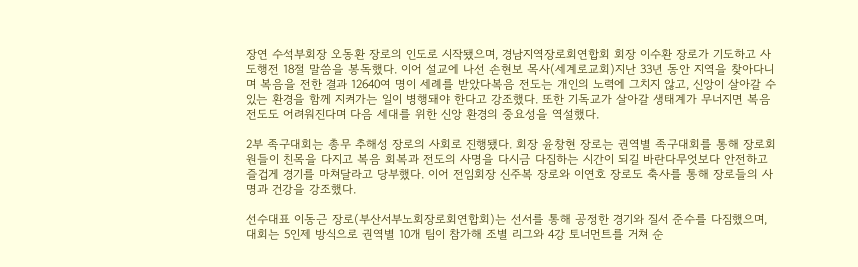장연 수석부회장 오동환 장로의 인도로 시작됐으며, 경남지역장로회연합회 회장 이수환 장로가 기도하고 사도행전 18절 말씀을 봉독했다. 이어 설교에 나선 손현보 목사(세계로교회)지난 33년 동안 지역을 찾아다니며 복음을 전한 결과 12640여 명이 세례를 받았다복음 전도는 개인의 노력에 그치지 않고, 신앙이 살아갈 수 있는 환경을 함께 지켜가는 일이 병행돼야 한다고 강조했다. 또한 기독교가 살아갈 생태계가 무너지면 복음 전도도 어려워진다며 다음 세대를 위한 신앙 환경의 중요성을 역설했다.

2부 족구대회는 총무 추해성 장로의 사회로 진행됐다. 회장 윤창현 장로는 권역별 족구대회를 통해 장로회원들이 친목을 다지고 복음 회복과 전도의 사명을 다시금 다짐하는 시간이 되길 바란다무엇보다 안전하고 즐겁게 경기를 마쳐달라고 당부했다. 이어 전임회장 신주복 장로와 이연호 장로도 축사를 통해 장로들의 사명과 건강을 강조했다.

선수대표 이동근 장로(부산서부노회장로회연합회)는 선서를 통해 공정한 경기와 질서 준수를 다짐했으며, 대회는 5인제 방식으로 권역별 10개 팀이 참가해 조별 리그와 4강 토너먼트를 거쳐 순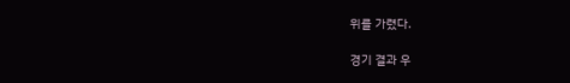위를 가렸다.

경기 결과 우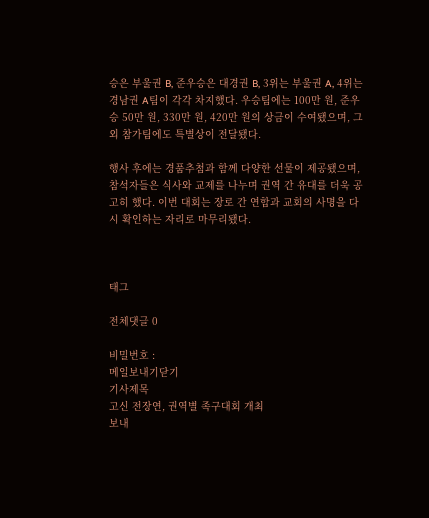승은 부울권 B, 준우승은 대경권 B, 3위는 부울권 A, 4위는 경남권 A팀이 각각 차지했다. 우승팀에는 100만 원, 준우승 50만 원, 330만 원, 420만 원의 상금이 수여됐으며, 그 외 참가팀에도 특별상이 전달됐다.

행사 후에는 경품추첨과 함께 다양한 선물이 제공됐으며, 참석자들은 식사와 교제를 나누며 권역 간 유대를 더욱 공고히 했다. 이번 대회는 장로 간 연합과 교회의 사명을 다시 확인하는 자리로 마무리됐다.



태그

전체댓글 0

비밀번호 :
메일보내기닫기
기사제목
고신 전장연, 권역별 족구대회 개최
보내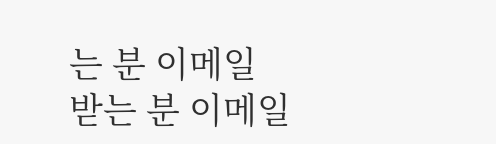는 분 이메일
받는 분 이메일